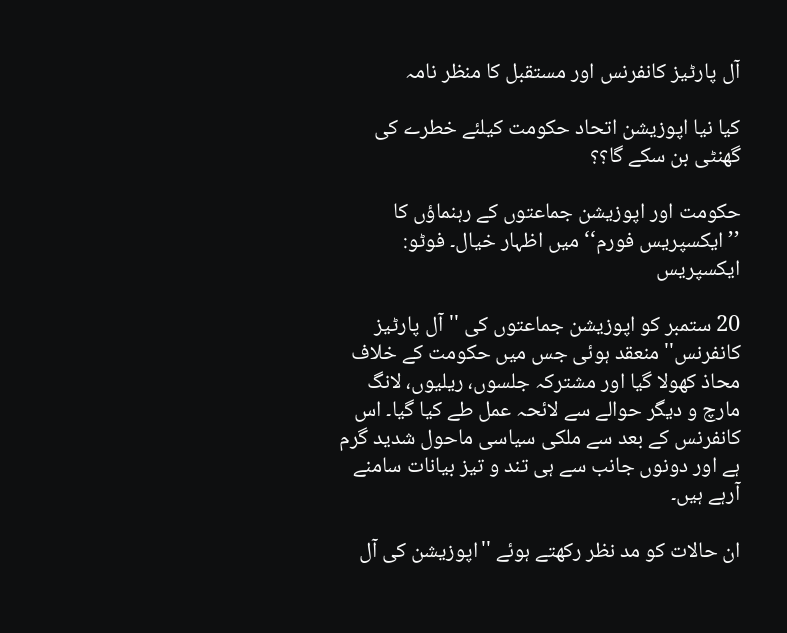آل پارٹیز کانفرنس اور مستقبل کا منظر نامہ

کیا نیا اپوزیشن اتحاد حکومت کیلئے خطرے کی گھنٹی بن سکے گا؟؟

حکومت اور اپوزیشن جماعتوں کے رہنماؤں کا ’’ایکسپریس فورم‘‘ میں اظہار خیال۔ فوٹو: ایکسپریس

20 ستمبر کو اپوزیشن جماعتوں کی ''آل پارٹیز کانفرنس'' منعقد ہوئی جس میں حکومت کے خلاف محاذ کھولا گیا اور مشترکہ جلسوں، ریلیوں، لانگ مارچ و دیگر حوالے سے لائحہ عمل طے کیا گیا۔ اس کانفرنس کے بعد سے ملکی سیاسی ماحول شدید گرم ہے اور دونوں جانب سے ہی تند و تیز بیانات سامنے آرہے ہیں۔

ان حالات کو مد نظر رکھتے ہوئے ''اپوزیشن کی آل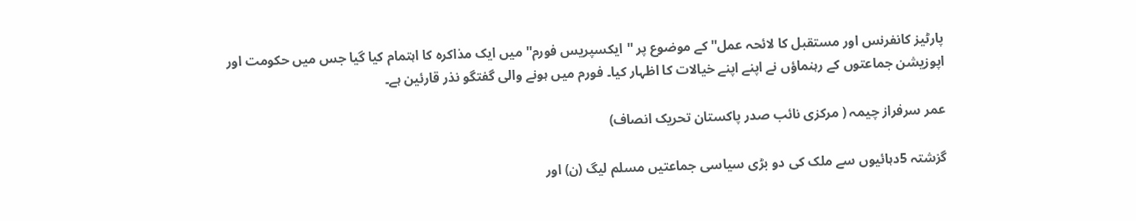پارٹیز کانفرنس اور مستقبل کا لائحہ عمل'' کے موضوع پر ''ایکسپریس فورم'' میں ایک مذاکرہ کا اہتمام کیا گیا جس میں حکومت اور اپوزیشن جماعتوں کے رہنماؤں نے اپنے اپنے خیالات کا اظہار کیا۔ فورم میں ہونے والی گفتگو نذر قارئین ہے۔

عمر سرفراز چیمہ ( مرکزی نائب صدر پاکستان تحریک انصاف)

گزشتہ 5دہائیوں سے ملک کی دو بڑی سیاسی جماعتیں مسلم لیگ (ن) اور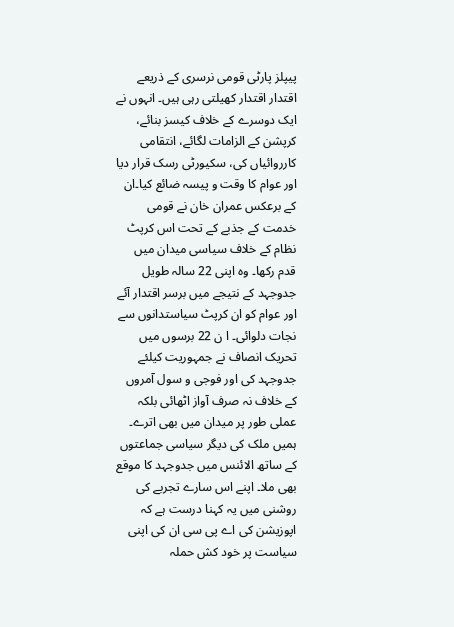پیپلز پارٹی قومی نرسری کے ذریعے اقتدار اقتدار کھیلتی رہی ہیں۔ انہوں نے ایک دوسرے کے خلاف کیسز بنائے، کرپشن کے الزامات لگائے، انتقامی کارروائیاں کی، سکیورٹی رسک قرار دیا اور عوام کا وقت و پیسہ ضائع کیا۔ان کے برعکس عمران خان نے قومی خدمت کے جذبے کے تحت اس کرپٹ نظام کے خلاف سیاسی میدان میں قدم رکھا۔ وہ اپنی 22 سالہ طویل جدوجہد کے نتیجے میں برسر اقتدار آئے اور عوام کو ان کرپٹ سیاستدانوں سے نجات دلوائی۔ ا ن 22 برسوں میں تحریک انصاف نے جمہوریت کیلئے جدوجہد کی اور فوجی و سول آمروں کے خلاف نہ صرف آواز اٹھائی بلکہ عملی طور پر میدان میں بھی اترے۔ ہمیں ملک کی دیگر سیاسی جماعتوں کے ساتھ الائنس میں جدوجہد کا موقع بھی ملا۔ اپنے اس سارے تجربے کی روشنی میں یہ کہنا درست ہے کہ اپوزیشن کی اے پی سی ان کی اپنی سیاست پر خود کش حملہ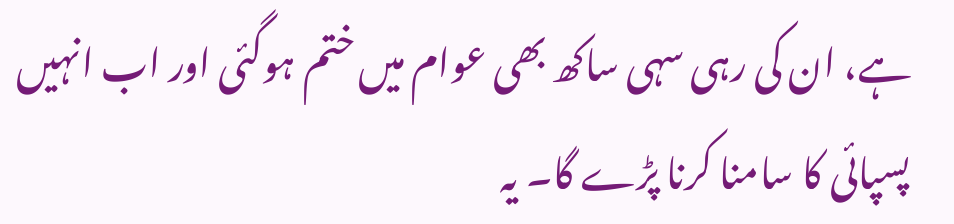ہے، ان کی رہی سہی ساکھ بھی عوام میں ختم ہوگئی اور اب انہیں پسپائی کا سامنا کرنا پڑے گا۔ یہ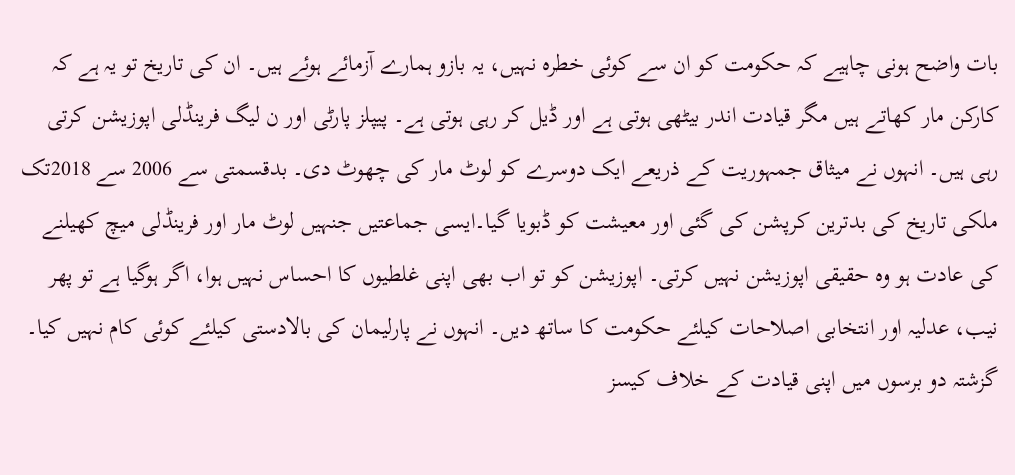بات واضح ہونی چاہیے کہ حکومت کو ان سے کوئی خطرہ نہیں، یہ بازو ہمارے آزمائے ہوئے ہیں۔ ان کی تاریخ تو یہ ہے کہ کارکن مار کھاتے ہیں مگر قیادت اندر بیٹھی ہوتی ہے اور ڈیل کر رہی ہوتی ہے۔ پیپلز پارٹی اور ن لیگ فرینڈلی اپوزیشن کرتی رہی ہیں۔ انہوں نے میثاق جمہوریت کے ذریعے ایک دوسرے کو لوٹ مار کی چھوٹ دی۔ بدقسمتی سے 2006 سے 2018تک ملکی تاریخ کی بدترین کرپشن کی گئی اور معیشت کو ڈبویا گیا۔ایسی جماعتیں جنہیں لوٹ مار اور فرینڈلی میچ کھیلنے کی عادت ہو وہ حقیقی اپوزیشن نہیں کرتی۔ اپوزیشن کو تو اب بھی اپنی غلطیوں کا احساس نہیں ہوا، اگر ہوگیا ہے تو پھر نیب، عدلیہ اور انتخابی اصلاحات کیلئے حکومت کا ساتھ دیں۔ انہوں نے پارلیمان کی بالادستی کیلئے کوئی کام نہیں کیا۔ گزشتہ دو برسوں میں اپنی قیادت کے خلاف کیسز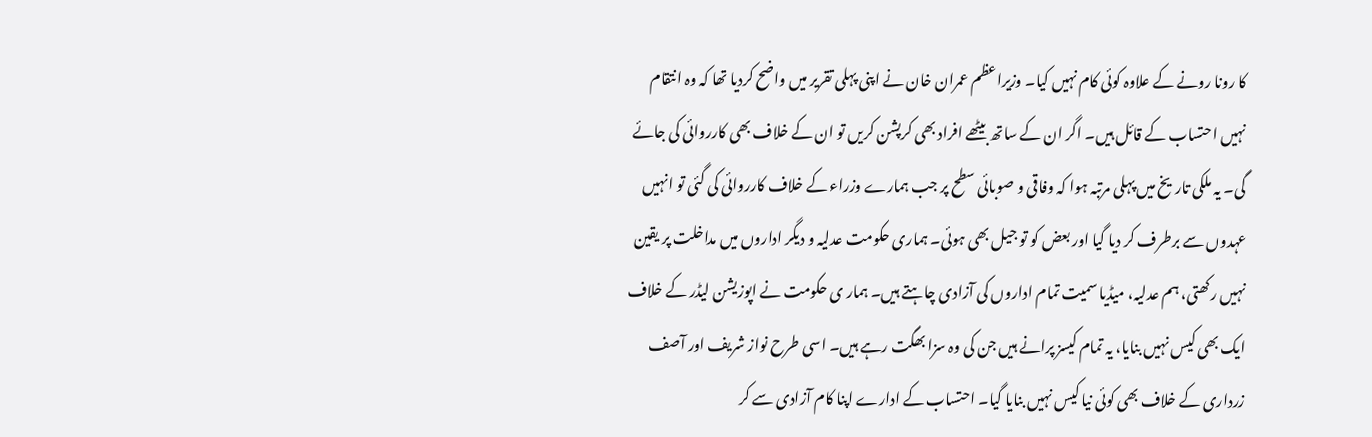کا رونا رونے کے علاوہ کوئی کام نہیں کیا۔ وزیراعظم عمران خان نے اپنی پہلی تقریر میں واضح کردیا تھا کہ وہ انتقام نہیں احتساب کے قائل ہیں۔ اگر ان کے ساتھ بیٹھے افراد بھی کرپشن کریں تو ان کے خلاف بھی کارروائی کی جائے گی۔ یہ ملکی تاریخ میں پہلی مرتبہ ہوا کہ وفاقی و صوبائی سطح پر جب ہمارے وزراء کے خلاف کارروائی کی گئی تو انہیں عہدوں سے برطرف کر دیا گیا اور بعض کو تو جیل بھی ہوئی۔ ہماری حکومت عدلیہ و دیگر اداروں میں مداخلت پر یقین نہیں رکھتی، ہم عدلیہ، میڈیا سمیت تمام اداروں کی آزادی چاہتے ہیں۔ ہمار ی حکومت نے اپوزیشن لیڈر کے خلاف ایک بھی کیس نہیں بنایا، یہ تمام کیسز پرانے ہیں جن کی وہ سزا بھگت رہے ہیں۔ اسی طرح نواز شریف اور آصف زرداری کے خلاف بھی کوئی نیا کیس نہیں بنایا گیا۔ احتساب کے ادارے اپنا کام آزادی سے کر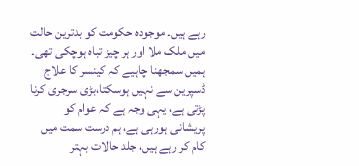رہے ہیں۔ موجودہ حکومت کو بدترین حالت میں ملک ملا اور ہر چیز تباہ ہوچکی تھی۔ ہمیں سمجھنا چاہیے کہ کینسر کا علاج ڈسپرین سے نہیں ہوسکتا،بڑی سرجری کرنا پڑتی ہے، یہی وجہ ہے کہ عوام کو پریشانی ہورہی ہے، ہم درست سمت میں کام کر رہے ہیں، جلد حالات بہتر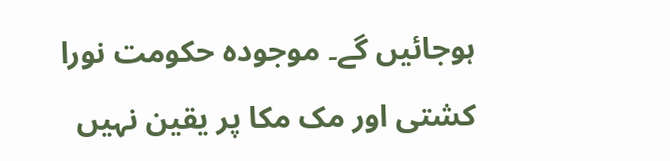ہوجائیں گے۔ موجودہ حکومت نورا کشتی اور مک مکا پر یقین نہیں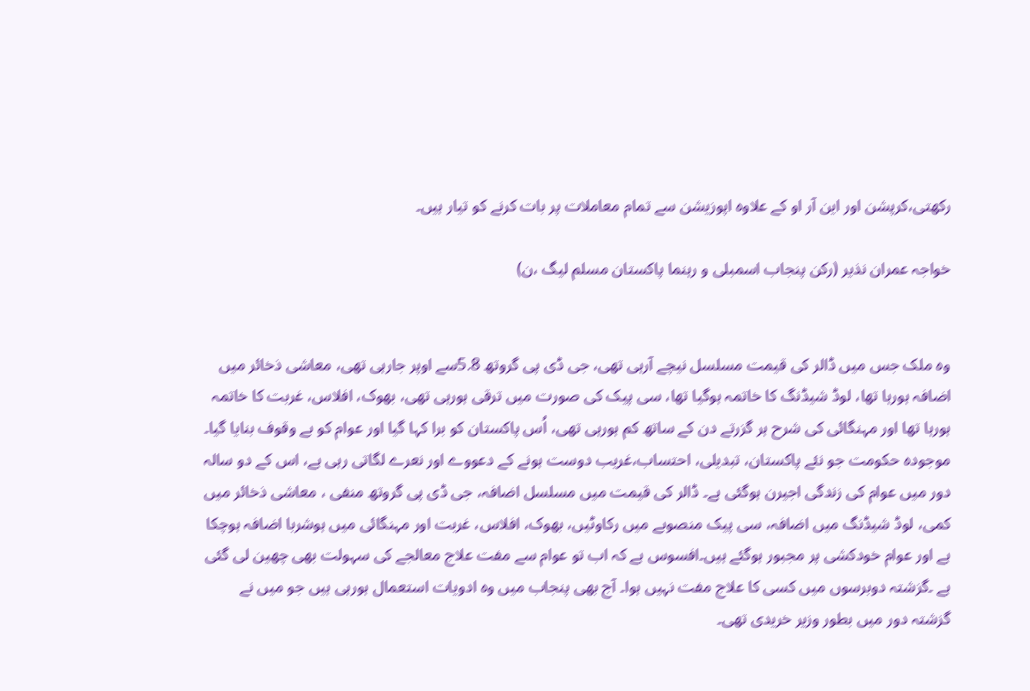رکھتی،کرپشن اور این آر او کے علاوہ اپوزیشن سے تمام معاملات پر بات کرنے کو تیار ہیں۔

خواجہ عمران نذیر (رکن پنجاب اسمبلی و رہنما پاکستان مسلم لیگ ،ن)


وہ ملک جس میں ڈالر کی قیمت مسلسل نیچے آرہی تھی، جی ڈی پی گروتھ 5.8سے اوپر جارہی تھی، معاشی ذخائر میں اضافہ ہورہا تھا، لوڈ شیڈنگ کا خاتمہ ہوگیا تھا، سی پیک کی صورت میں ترقی ہورہی تھی، بھوک، افلاس، غربت کا خاتمہ ہورہا تھا اور مہنگائی کی شرح ہر گزرتے دن کے ساتھ کم ہورہی تھی، اُس پاکستان کو برا کہا گیا اور عوام کو بے وقوف بنایا گیا۔ موجودہ حکومت جو نئے پاکستان، تبدیلی، احتساب،غریب دوست ہونے کے دعووے اور نعرے لگاتی رہی ہے، اس کے دو سالہ دور میں عوام کی زندگی اجیرن ہوگئی ہے۔ ڈالر کی قیمت میں مسلسل اضافہ، جی ڈی پی گروتھ منفی ، معاشی ذخائر میں کمی، لوڈ شیڈنگ میں اضافہ، سی پیک منصوبے میں رکاوٹیں، بھوک، افلاس، غربت اور مہنگائی میں ہوشربا اضافہ ہوچکا ہے اور عوام خودکشی پر مجبور ہوگئے ہیں۔افسوس ہے کہ اب تو عوام سے مفت علاج معالجے کی سہولت بھی چھین لی گئی ہے ۔گزشتہ دوبرسوں میں کسی کا علاج مفت نہیں ہوا۔ آج بھی پنجاب میں وہ ادویات استعمال ہورہی ہیں جو میں نے گزشتہ دور میں بطور وزیر خریدی تھی۔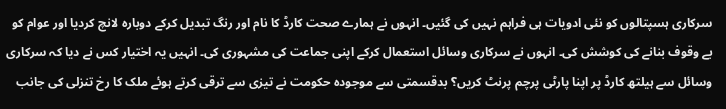سرکاری ہسپتالوں کو نئی ادویات ہی فراہم نہیں کی گئیں۔ انہوں نے ہمارے صحت کارڈ کا نام اور رنگ تبدیل کرکے دوبارہ لانچ کردیا اور عوام کو بے وقوف بنانے کی کوشش کی۔ انہوں نے سرکاری وسائل استعمال کرکے اپنی جماعت کی مشہوری کی۔ انہیں یہ اختیار کس نے دیا کہ سرکاری وسائل سے ہیلتھ کارڈ پر اپنا پارٹی پرچم پرنٹ کریں؟ بدقسمتی سے موجودہ حکومت نے تیزی سے ترقی کرتے ہوئے ملک کا رخ تنزلی کی جانب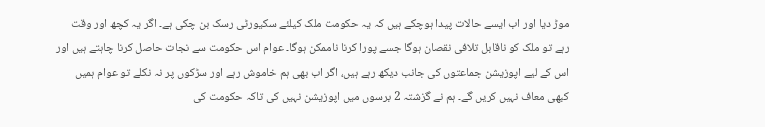موڑ دیا اور اب ایسے حالات پیدا ہوچکے ہیں کہ یہ حکومت ملک کیلئے سکیورٹی رسک بن چکی ہے۔ اگر یہ کچھ اور وقت رہے تو ملک کو ناقابل تلافی نقصان ہوگا جسے پورا کرنا ناممکن ہوگا۔ عوام اس حکومت سے نجات حاصل کرنا چاہتے ہیں اور اس کے لیے اپوزیشن جماعتوں کی جانب دیکھ رہے ہیں، اگر اب بھی ہم خاموش رہے اور سڑکوں پر نہ نکلے تو عوام ہمیں کبھی معاف نہیں کریں گے۔ ہم نے گزشتہ 2 برسوں میں اپوزیشن نہیں کی تاکہ حکومت کی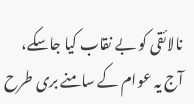نالائقی کو بے نقاب کیا جاسکے، آج یہ عوام کے سامنے بری طرح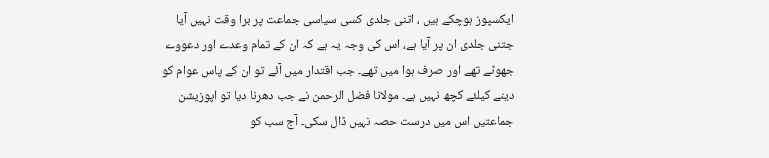ایکسپوز ہوچکے ہیں ، اتنی جلدی کسی سیاسی جماعت پر برا وقت نہیں آیا جتنی جلدی ان پر آیا ہے، اس کی وجہ یہ ہے کہ ان کے تمام وعدے اور دعووے جھوٹے تھے اور صرف ہوا میں تھے۔ جب اقتدار میں آئے تو ان کے پاس عوام کو دینے کیلئے کچھ نہیں ہے۔ مولانا فضل الرحمن نے جب دھرنا دیا تو اپوزیشن جماعتیں اس میں درست حصہ نہیں ڈال سکی۔ آج سب کو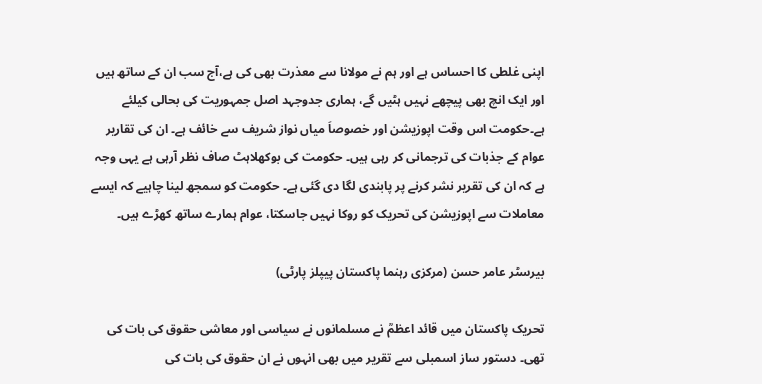اپنی غلطی کا احساس ہے اور ہم نے مولانا سے معذرت بھی کی ہے،آج سب ان کے ساتھ ہیں اور ایک انچ بھی پیچھے نہیں ہٹیں گے، ہماری جدوجہد اصل جمہوریت کی بحالی کیلئے ہے۔حکومت اس وقت اپوزیشن اور خصوصاَ میاں نواز شریف سے خائف ہے۔ ان کی تقاریر عوام کے جذبات کی ترجمانی کر رہی ہیں۔ حکومت کی بوکھلاہٹ صاف نظر آرہی ہے یہی وجہ ہے کہ ان کی تقریر نشر کرنے پر پابندی لگا دی گئی ہے۔ حکومت کو سمجھ لینا چاہیے کہ ایسے معاملات سے اپوزیشن کی تحریک کو روکا نہیں جاسکتا، عوام ہمارے ساتھ کھڑے ہیں۔

بیرسٹر عامر حسن (مرکزی رہنما پاکستان پیپلز پارٹی)

تحریک پاکستان میں قائد اعظمؒ نے مسلمانوں نے سیاسی اور معاشی حقوق کی بات کی تھی۔ دستور ساز اسمبلی سے تقریر میں بھی انہوں نے ان حقوق کی بات کی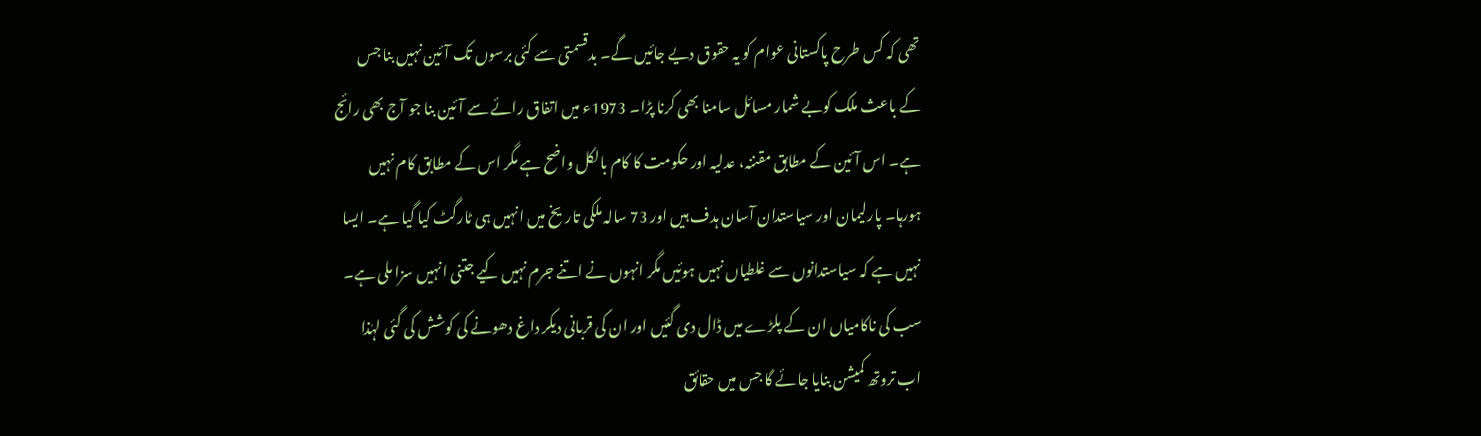تھی کہ کس طرح پاکستانی عوام کو یہ حقوق دیے جائیں گے۔ بدقسمتی سے کئی برسوں تک آئین نہیں بنا جس کے باعث ملک کوبے شمار مسائل سامنا بھی کرنا پڑا۔ 1973ء میں اتفاق رائے سے آئین بنا جو آج بھی رائج ہے۔ اس آئین کے مطابق مقننہ، عدلیہ اور حکومت کا کام بالکل واضح ہے مگر اس کے مطابق کام نہیں ہورہا۔ پارلیمان اور سیاستدان آسان ہدف ہیں اور 73 سالہ ملکی تاریخ میں انہیں ہی ٹارگٹ کیا گیا ہے۔ ایسا نہیں ہے کہ سیاستدانوں سے غلطیاں نہیں ہوئیں مگر انہوں نے اتنے جرم نہیں کیے جتنی انہیں سزا ملی ہے۔ سب کی ناکامیاں ان کے پلڑے میں ڈال دی گئیں اور ان کی قربانی دیکر داغ دھونے کی کوشش کی گئی لہٰذا اب تروتھ کمیشن بنایا جائے گا جس میں حقائق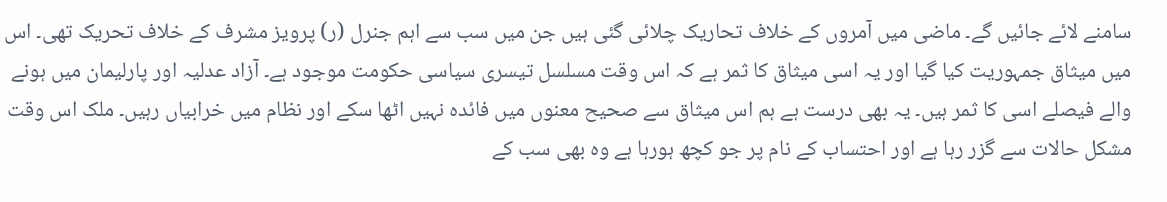سامنے لائے جائیں گے۔ ماضی میں آمروں کے خلاف تحاریک چلائی گئی ہیں جن میں سب سے اہم جنرل (ر) پرویز مشرف کے خلاف تحریک تھی۔ اس میں میثاق جمہوریت کیا گیا اور یہ اسی میثاق کا ثمر ہے کہ اس وقت مسلسل تیسری سیاسی حکومت موجود ہے۔ آزاد عدلیہ اور پارلیمان میں ہونے والے فیصلے اسی کا ثمر ہیں۔ یہ بھی درست ہے ہم اس میثاق سے صحیح معنوں میں فائدہ نہیں اٹھا سکے اور نظام میں خرابیاں رہیں۔ ملک اس وقت مشکل حالات سے گزر رہا ہے اور احتساب کے نام پر جو کچھ ہورہا ہے وہ بھی سب کے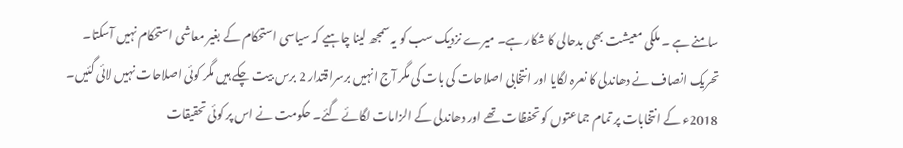سامنے ہے ۔ ملکی معیشت بھی بدحالی کا شکار ہے۔ میرے نزدیک سب کو یہ سمجھ لینا چاہیے کہ سیاسی استحکام کے بغیر معاشی استحکام نہیں آسکتا۔ تحریک انصاف نے دھاندلی کا نعرہ لگایا اور انتخابی اصلاحات کی بات کی مگر آج انہیں برسراقتدار 2 برس بیت چکے ہیں مگر کوئی اصلاحات نہیں لائی گئیں۔ 2018ء کے انتخابات پر تمام جماعتوں کو تحفظات تھے اور دھاندلی کے الزامات لگائے گئے۔ حکومت نے اس پر کوئی تحقیقات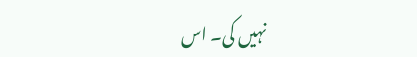نہیں کی۔ اس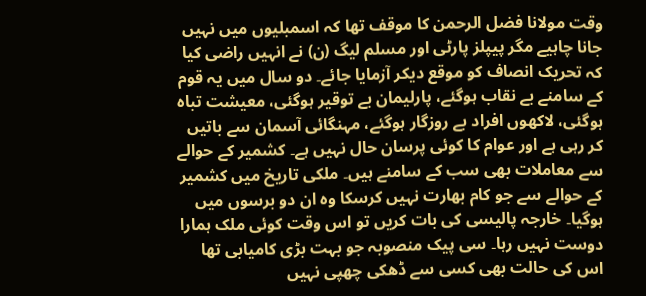وقت مولانا فضل الرحمن کا موقف تھا کہ اسمبلیوں میں نہیں جانا چاہیے مگر پیپلز پارٹی اور مسلم لیگ (ن) نے انہیں راضی کیا کہ تحریک انصاف کو موقع دیکر آزمایا جائے۔ دو سال میں یہ قوم کے سامنے بے نقاب ہوگئے، پارلیمان بے توقیر ہوگئی، معیشت تباہ ہوگئی، لاکھوں افراد بے روزگار ہوگئے، مہنگائی آسمان سے باتیں کر رہی ہے اور عوام کا کوئی پرسان حال نہیں ہے۔ کشمیر کے حوالے سے معاملات بھی سب کے سامنے ہیں۔ ملکی تاریخ میں کشمیر کے حوالے سے جو کام بھارت نہیں کرسکا وہ ان دو برسوں میں ہوگیا۔ خارجہ پالیسی کی بات کریں تو اس وقت کوئی ملک ہمارا دوست نہیں رہا۔ سی پیک منصوبہ جو بہت بڑی کامیابی تھا اس کی حالت بھی کسی سے ڈھکی چھپی نہیں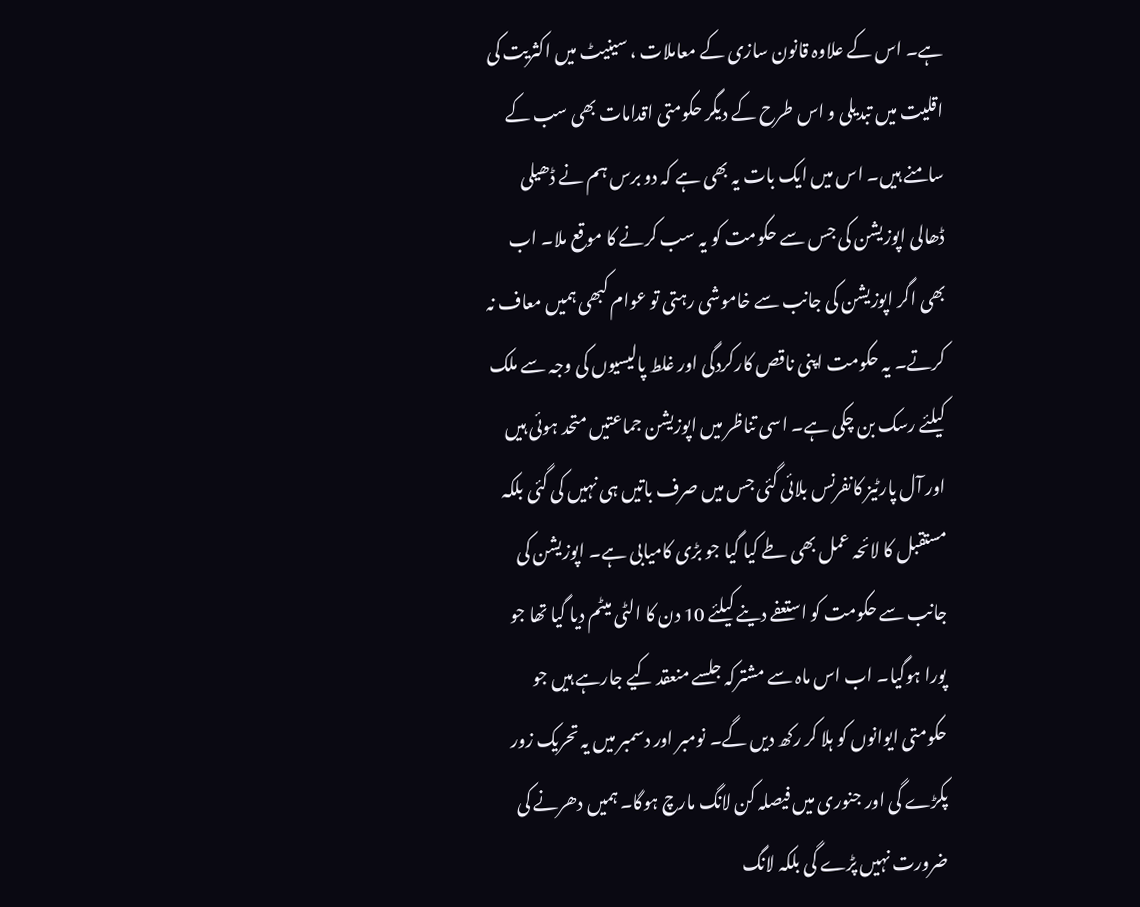ہے۔ اس کے علاوہ قانون سازی کے معاملات ، سینیٹ میں اکثریت کی اقلیت میں تبدیلی و اس طرح کے دیگر حکومتی اقدامات بھی سب کے سامنے ہیں۔ اس میں ایک بات یہ بھی ہے کہ دو برس ہم نے ڈھیلی ڈھالی اپوزیشن کی جس سے حکومت کو یہ سب کرنے کا موقع ملا۔ اب بھی اگر اپوزیشن کی جانب سے خاموشی رہتی تو عوام کبھی ہمیں معاف نہ کرتے۔ یہ حکومت اپنی ناقص کارکردگی اور غلط پالیسیوں کی وجہ سے ملک کیلئے رسک بن چکی ہے۔ اسی تناظر میں اپوزیشن جماعتیں متحد ہوئی ہیں اور آل پارٹیز کانفرنس بلائی گئی جس میں صرف باتیں ہی نہیں کی گئی بلکہ مستقبل کا لائحہ عمل بھی طے کیا گیا جو بڑی کامیابی ہے۔ اپوزیشن کی جانب سے حکومت کو استعفے دینے کیلئے 10 دن کا الٹی میٹم دیا گیا تھا جو پورا ہوگیا۔ اب اس ماہ سے مشترکہ جلسے منعقد کیے جارہے ہیں جو حکومتی ایوانوں کو ہلا کر رکھ دیں گے۔ نومبر اور دسمبر میں یہ تحریک زور پکڑے گی اور جنوری میں فیصلہ کن لانگ مارچ ہوگا۔ ہمیں دھرنے کی ضرورت نہیں پڑے گی بلکہ لانگ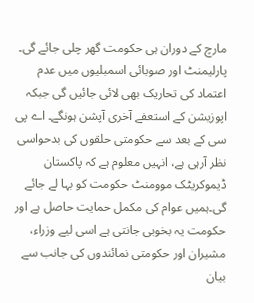مارچ کے دوران ہی حکومت گھر چلی جائے گی۔ پارلیمنٹ اور صوبائی اسمبلیوں میں عدم اعتماد کی تحاریک بھی لائی جائیں گی جبکہ اپوزیشن کے استعفے آخری آپشن ہونگے۔ اے پی سی کے بعد سے حکومتی حلقوں کی بدحواسی نظر آرہی ہے، انہیں معلوم ہے کہ پاکستان ڈیموکریٹک موومنٹ حکومت کو بہا لے جائے گی۔ہمیں عوام کی مکمل حمایت حاصل ہے اور حکومت یہ بخوبی جانتی ہے اسی لیے وزراء، مشیران اور حکومتی نمائندوں کی جانب سے بیان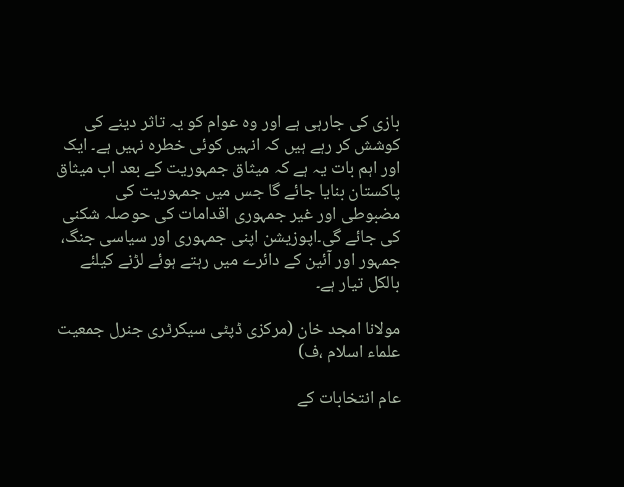بازی کی جارہی ہے اور وہ عوام کو یہ تاثر دینے کی کوشش کر رہے ہیں کہ انہیں کوئی خطرہ نہیں ہے۔ ایک اور اہم بات یہ ہے کہ میثاق جمہوریت کے بعد اب میثاق پاکستان بنایا جائے گا جس میں جمہوریت کی مضبوطی اور غیر جمہوری اقدامات کی حوصلہ شکنی کی جائے گی۔اپوزیشن اپنی جمہوری اور سیاسی جنگ، جمہور اور آئین کے دائرے میں رہتے ہوئے لڑنے کیلئے بالکل تیار ہے۔

مولانا امجد خان (مرکزی ڈپٹی سیکرٹری جنرل جمعیت علماء اسلام ،ف)

عام انتخابات کے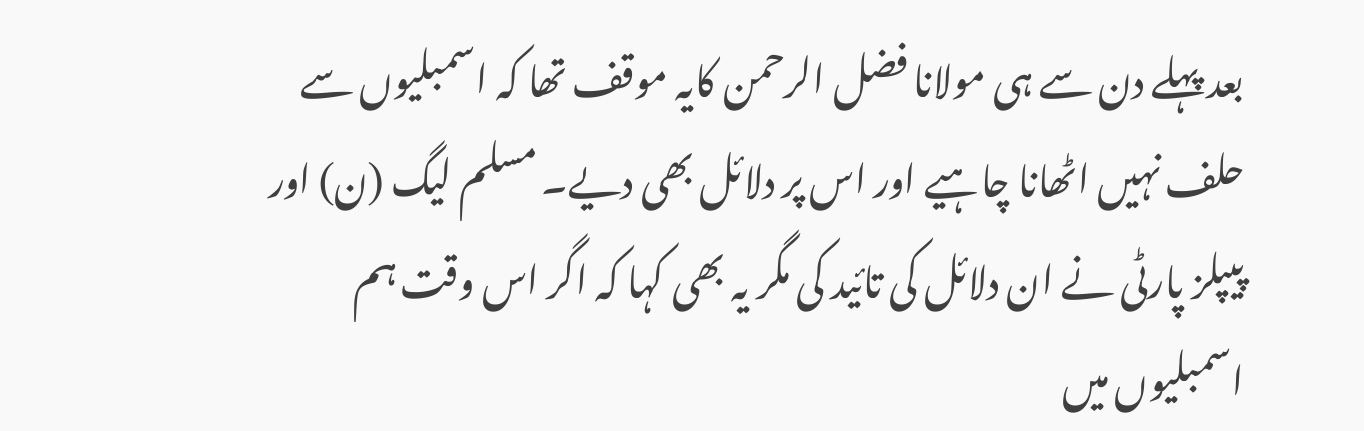بعد پہلے دن سے ہی مولانا فضل الرحمن کایہ موقف تھا کہ اسمبلیوں سے حلف نہیں اٹھانا چاہیے اور اس پر دلائل بھی دیے۔ مسلم لیگ (ن) اور پیپلز پارٹی نے ان دلائل کی تائید کی مگر یہ بھی کہا کہ اگر اس وقت ہم اسمبلیوں میں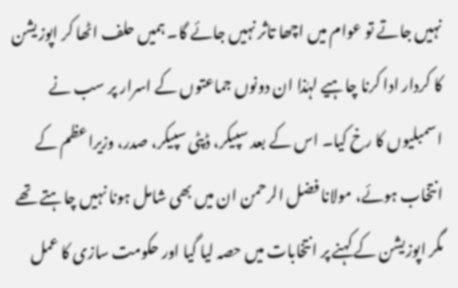نہیں جاتے تو عوام میں اچھا تاثر نہیں جائے گا۔ ہمیں حلف اٹھا کر اپوزیشن کا کردار ادا کرنا چاہیے لہٰذا ان دونوں جماعتوں کے اسرار پر سب نے اسمبلیوں کا رخ کیا۔ اس کے بعد سپیکر، ڈپٹی سپیکر، صدر، وزیراعظم کے انتخاب ہوئے، مولانا فضل الرحمن ان میں بھی شامل ہونا نہیں چاہتے تھے مگر اپوزیشن کے کہنے پر انتخابات میں حصہ لیا گیا اور حکومت سازی کا عمل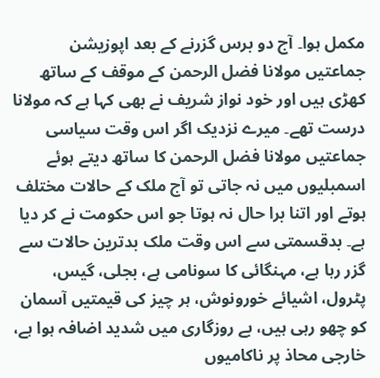مکمل ہوا۔ آج دو برس گزرنے کے بعد اپوزیشن جماعتیں مولانا فضل الرحمن کے موقف کے ساتھ کھڑی ہیں اور خود نواز شریف نے بھی کہا ہے کہ مولانا درست تھے۔ میرے نزدیک اگر اس وقت سیاسی جماعتیں مولانا فضل الرحمن کا ساتھ دیتے ہوئے اسمبلیوں میں نہ جاتی تو آج ملک کے حالات مختلف ہوتے اور اتنا برا حال نہ ہوتا جو اس حکومت نے کر دیا ہے۔ بدقسمتی سے اس وقت ملک بدترین حالات سے گزر رہا ہے، مہنگائی کا سونامی ہے، بجلی، گیس، پٹرول، اشیائے خورونوش، ہر چیز کی قیمتیں آسمان کو چھو رہی ہیں، بے روزگاری میں شدید اضافہ ہوا ہے، خارجی محاذ پر ناکامیوں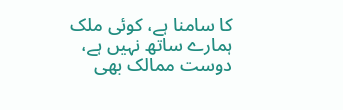کا سامنا ہے، کوئی ملک ہمارے ساتھ نہیں ہے، دوست ممالک بھی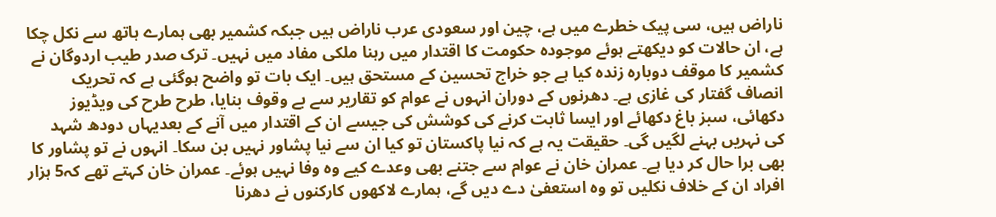ناراض ہیں، سی پیک خطرے میں ہے، چین اور سعودی عرب ناراض ہیں جبکہ کشمیر بھی ہمارے ہاتھ سے نکل چکا ہے، ان حالات کو دیکھتے ہوئے موجودہ حکومت کا اقتدار میں رہنا ملکی مفاد میں نہیں۔ ترک صدر طیب اردوگان نے کشمیر کا موقف دوبارہ زندہ کیا ہے جو خراج تحسین کے مستحق ہیں۔ ایک بات تو واضح ہوگئی ہے کہ تحریک انصاف گفتار کی غازی ہے۔ دھرنوں کے دوران انہوں نے عوام کو تقاریر سے بے وقوف بنایا، طرح طرح کی ویڈیوز دکھائی، سبز باغ دکھائے اور ایسا ثابت کرنے کی کوشش کی جیسے ان کے اقتدار میں آنے کے بعدیہاں دودھ شہد کی نہریں بہنے لگیں گی۔ حقیقت یہ ہے کہ نیا پاکستان تو کیا ان سے نیا پشاور نہیں بن سکا۔ انہوں نے تو پشاور کا بھی برا حال کر دیا ہے۔ عمران خان نے عوام سے جتنے بھی وعدے کیے وہ وفا نہیں ہوئے۔ عمران خان کہتے تھے کہ5 ہزار افراد ان کے خلاف نکلیں تو وہ استعفیٰ دے دیں گے، ہمارے لاکھوں کارکنوں نے دھرنا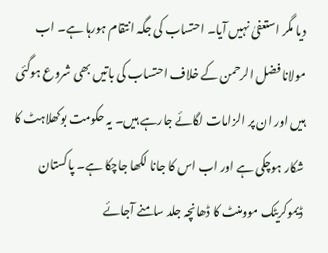دیا مگر استعفیٰ نہیں آیا۔ احتساب کی جگہ انتقام ہورہا ہے۔ اب مولانا فضل الرحمن کے خلاف احتساب کی باتیں بھی شروع ہوگئی ہیں اور ان پر الزامات لگائے جارہے ہیں۔ یہ حکومت بوکھلاہٹ کا شکار ہوچکی ہے اور اب اس کا جانا لکھا جاچکا ہے۔ پاکستان ڈیموکریٹک موومنٹ کا ڈھانچہ جلد سامنے آجائے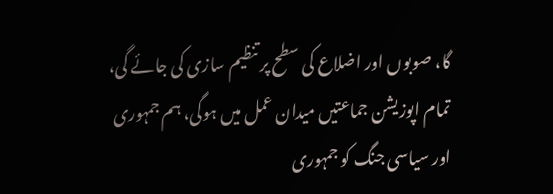گا، صوبوں اور اضلاع کی سطح پر تنظیم سازی کی جائے گی، تمام اپوزیشن جماعتیں میدان عمل میں ہوگی، ہم جمہوری اور سیاسی جنگ کو جمہوری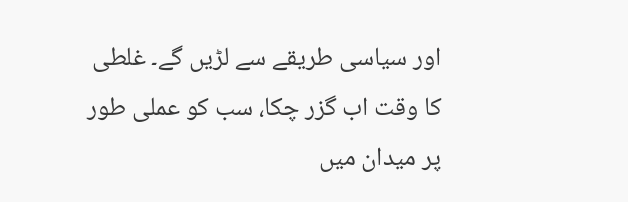اور سیاسی طریقے سے لڑیں گے۔ غلطی کا وقت اب گزر چکا، سب کو عملی طور پر میدان میں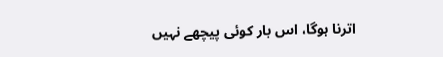اترنا ہوگا، اس بار کوئی پیچھے نہیں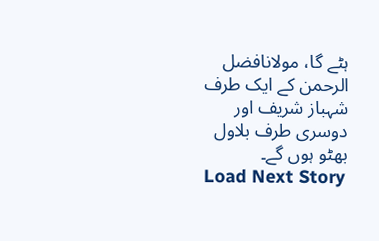ہٹے گا، مولانافضل الرحمن کے ایک طرف شہباز شریف اور دوسری طرف بلاول بھٹو ہوں گے۔
Load Next Story